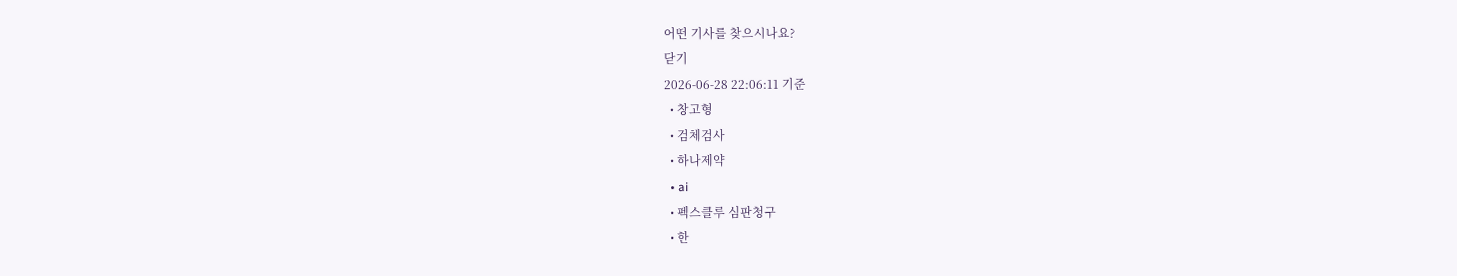어떤 기사를 찾으시나요?
닫기
2026-06-28 22:06:11 기준
  • 창고형
  • 검체검사
  • 하나제약
  • ai
  • 펙스클루 심판청구
  • 한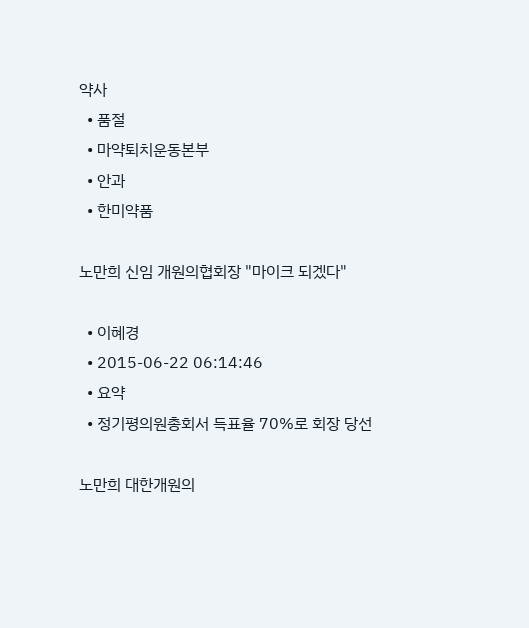약사
  • 품절
  • 마약퇴치운동본부
  • 안과
  • 한미약품

노만희 신임 개원의협회장 "마이크 되겠다"

  • 이혜경
  • 2015-06-22 06:14:46
  • 요약
  • 정기평의원총회서 득표율 70%로 회장 당선

노만희 대한개원의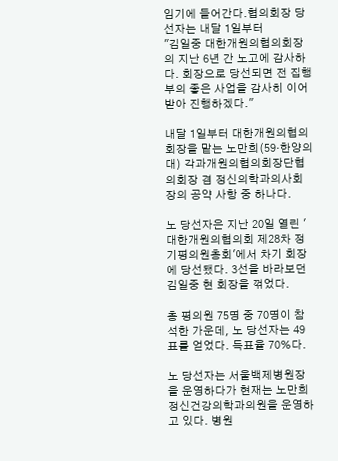임기에 들어간다.협의회장 당선자는 내달 1일부터
"김일중 대한개원의협의회장의 지난 6년 간 노고에 감사하다. 회장으로 당선되면 전 집행부의 좋은 사업을 감사히 이어받아 진행하겠다."

내달 1일부터 대한개원의협의회장을 맡는 노만희(59·한양의대) 각과개원의협의회장단협의회장 겸 정신의학과의사회장의 공약 사항 중 하나다.

노 당선자은 지난 20일 열린 '대한개원의협의회 제28차 정기평의원총회'에서 차기 회장에 당선됐다. 3선을 바라보던 김일중 현 회장을 꺾었다.

총 평의원 75명 중 70명이 참석한 가운데, 노 당선자는 49표를 얻었다. 득표율 70%다.

노 당선자는 서울백제병원장을 운영하다가 현재는 노만희 정신건강의학과의원을 운영하고 있다. 병원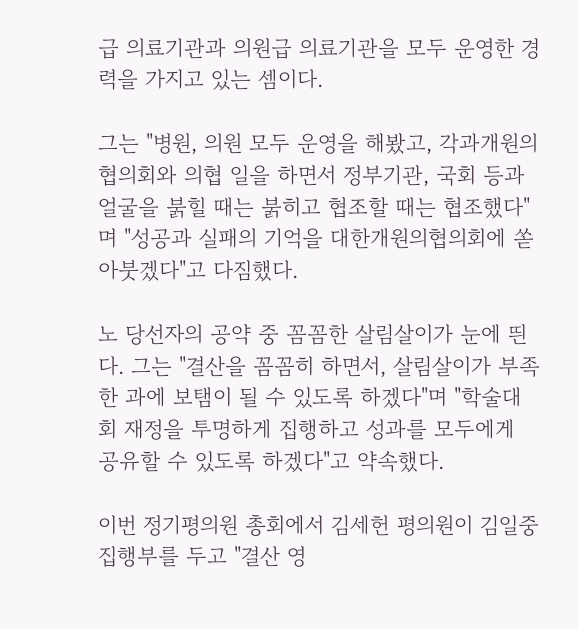급 의료기관과 의원급 의료기관을 모두 운영한 경력을 가지고 있는 셈이다.

그는 "병원, 의원 모두 운영을 해봤고, 각과개원의협의회와 의협 일을 하면서 정부기관, 국회 등과 얼굴을 붉힐 때는 붉히고 협조할 때는 협조했다"며 "성공과 실패의 기억을 대한개원의협의회에 쏟아붓겠다"고 다짐했다.

노 당선자의 공약 중 꼼꼼한 살림살이가 눈에 띈다. 그는 "결산을 꼼꼼히 하면서, 살림살이가 부족한 과에 보탬이 될 수 있도록 하겠다"며 "학술대회 재정을 투명하게 집행하고 성과를 모두에게 공유할 수 있도록 하겠다"고 약속했다.

이번 정기평의원 총회에서 김세헌 평의원이 김일중 집행부를 두고 "결산 영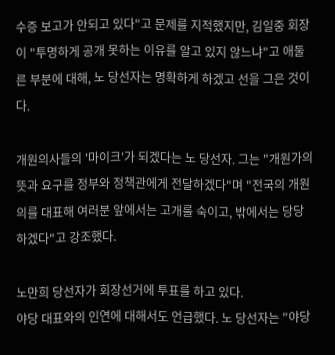수증 보고가 안되고 있다"고 문제를 지적했지만, 김일중 회장이 "투명하게 공개 못하는 이유를 알고 있지 않느냐"고 애둘른 부분에 대해, 노 당선자는 명확하게 하겠고 선을 그은 것이다.

개원의사들의 '마이크'가 되겠다는 노 당선자. 그는 "개원가의 뜻과 요구를 정부와 정책관에게 전달하겠다"며 "전국의 개원의를 대표해 여러분 앞에서는 고개를 숙이고, 밖에서는 당당하겠다"고 강조했다.

노만희 당선자가 회장선거에 투표를 하고 있다.
야당 대표와의 인연에 대해서도 언급했다. 노 당선자는 "야당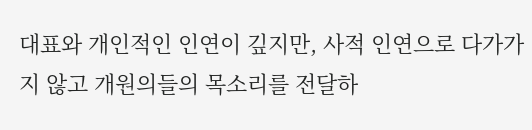대표와 개인적인 인연이 깊지만, 사적 인연으로 다가가지 않고 개원의들의 목소리를 전달하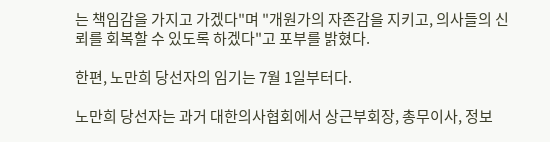는 책임감을 가지고 가겠다"며 "개원가의 자존감을 지키고, 의사들의 신뢰를 회복할 수 있도록 하겠다"고 포부를 밝혔다.

한편, 노만희 당선자의 임기는 7월 1일부터다.

노만희 당선자는 과거 대한의사협회에서 상근부회장, 총무이사, 정보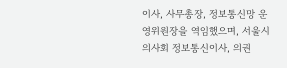이사, 사무총장, 정보통신망 운영위원장을 역임했으며, 서울시의사회 정보통신이사, 의권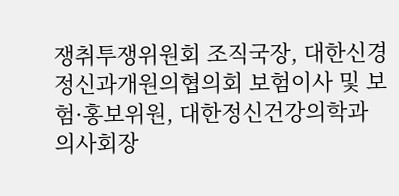쟁취투쟁위원회 조직국장, 대한신경정신과개원의협의회 보험이사 및 보험·홍보위원, 대한정신건강의학과의사회장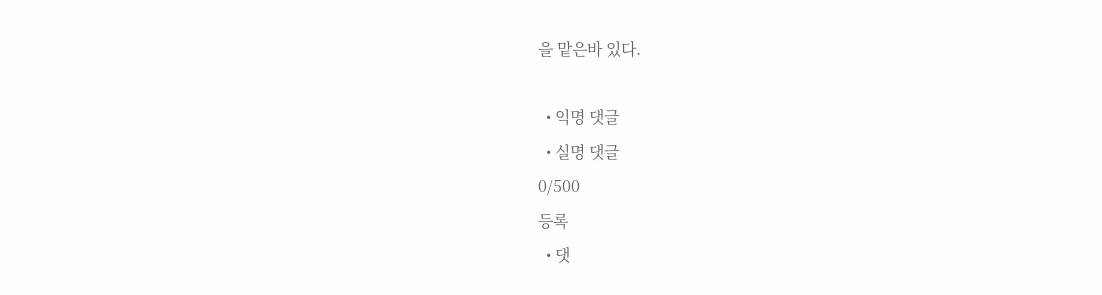을 맡은바 있다.

  • 익명 댓글
  • 실명 댓글
0/500
등록
  • 댓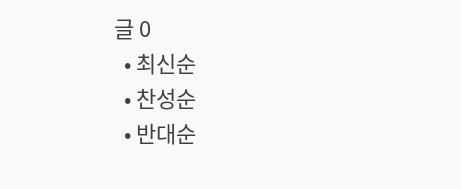글 0
  • 최신순
  • 찬성순
  • 반대순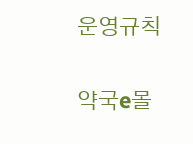운영규칙

약국e몰